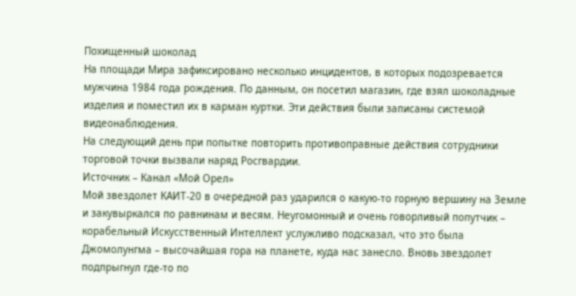Похищенный шоколад
На площади Мира зафиксировано несколько инцидентов, в которых подозревается мужчина 1984 года рождения. По данным, он посетил магазин, где взял шоколадные изделия и поместил их в карман куртки. Эти действия были записаны системой видеонаблюдения.
На следующий день при попытке повторить противоправные действия сотрудники торговой точки вызвали наряд Росгвардии.
Источник – Канал «Мой Орел»
Мой звездолет КАИТ-20 в очередной раз ударился о какую-то горную вершину на Земле и закувыркался по равнинам и весям. Неугомонный и очень говорливый попутчик – корабельный Искусственный Интеллект услужливо подсказал, что это была Джомолунгма – высочайшая гора на планете, куда нас занесло. Вновь звездолет подпрыгнул где-то по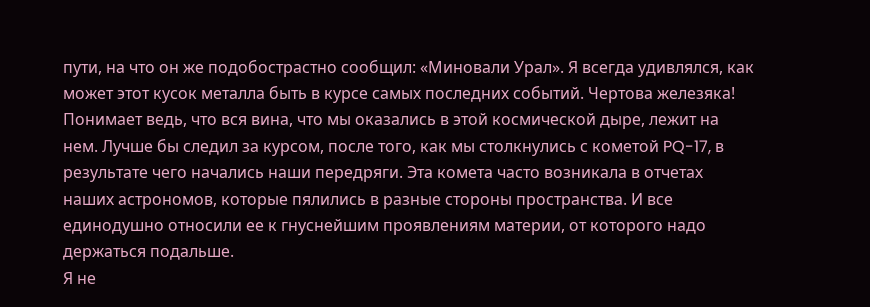пути, на что он же подобострастно сообщил: «Миновали Урал». Я всегда удивлялся, как может этот кусок металла быть в курсе самых последних событий. Чертова железяка! Понимает ведь, что вся вина, что мы оказались в этой космической дыре, лежит на нем. Лучше бы следил за курсом, после того, как мы столкнулись с кометой PQ-17, в результате чего начались наши передряги. Эта комета часто возникала в отчетах наших астрономов, которые пялились в разные стороны пространства. И все единодушно относили ее к гнуснейшим проявлениям материи, от которого надо держаться подальше.
Я не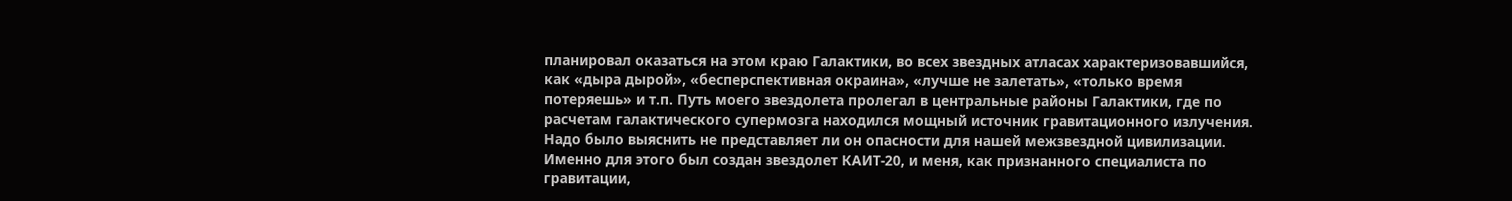планировал оказаться на этом краю Галактики, во всех звездных атласах характеризовавшийся, как «дыра дырой», «бесперспективная окраина», «лучше не залетать», «только время потеряешь» и т.п. Путь моего звездолета пролегал в центральные районы Галактики, где по расчетам галактического супермозга находился мощный источник гравитационного излучения. Надо было выяснить не представляет ли он опасности для нашей межзвездной цивилизации. Именно для этого был создан звездолет КАИТ-20, и меня, как признанного специалиста по гравитации,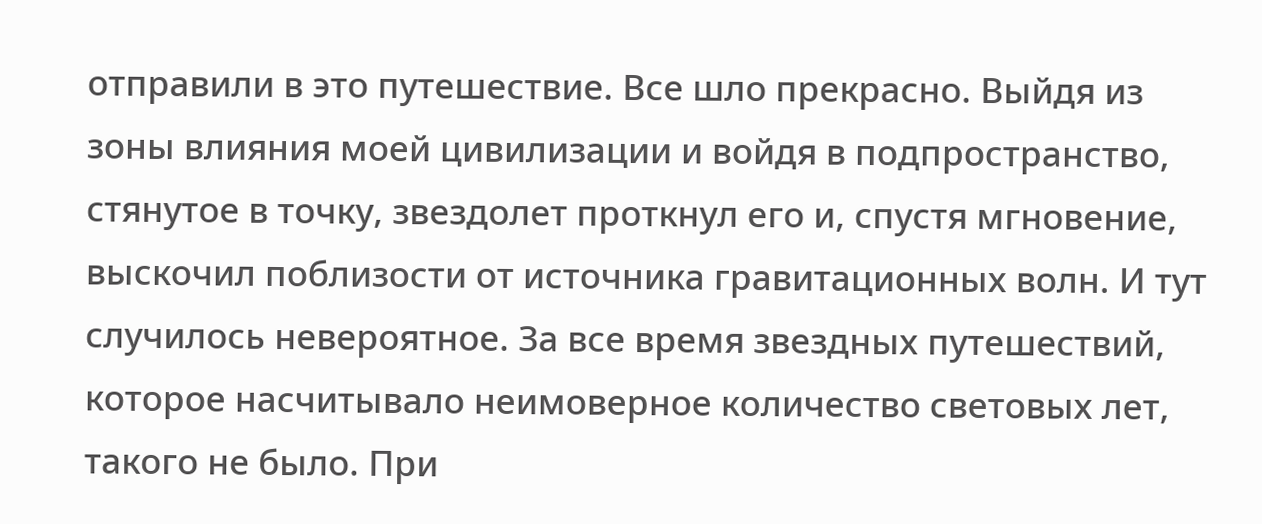отправили в это путешествие. Все шло прекрасно. Выйдя из зоны влияния моей цивилизации и войдя в подпространство, стянутое в точку, звездолет проткнул его и, спустя мгновение, выскочил поблизости от источника гравитационных волн. И тут случилось невероятное. За все время звездных путешествий, которое насчитывало неимоверное количество световых лет, такого не было. При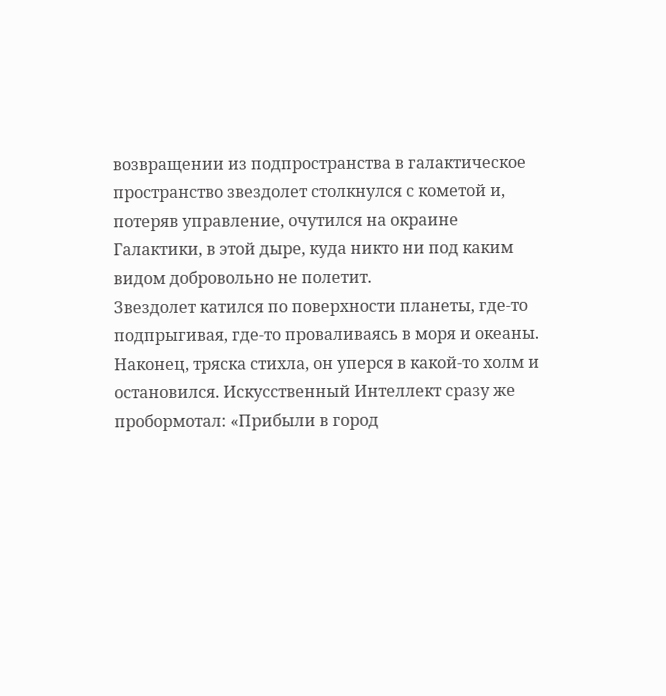возвращении из подпространства в галактическое пространство звездолет столкнулся с кометой и, потеряв управление, очутился на окраине Галактики, в этой дыре, куда никто ни под каким видом добровольно не полетит.
Звездолет катился по поверхности планеты, где-то подпрыгивая, где-то проваливаясь в моря и океаны. Наконец, тряска стихла, он уперся в какой-то холм и остановился. Искусственный Интеллект сразу же пробормотал: «Прибыли в город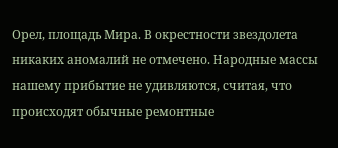Орел, площадь Мира. В окрестности звездолета никаких аномалий не отмечено. Народные массы нашему прибытие не удивляются, считая, что происходят обычные ремонтные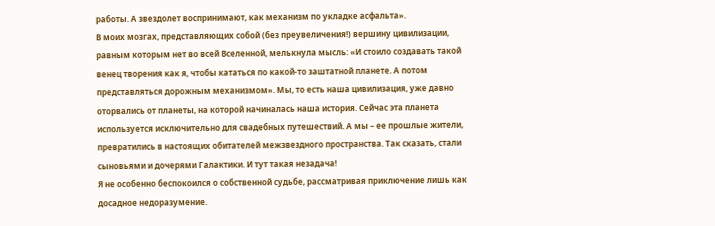работы. А звездолет воспринимают, как механизм по укладке асфальта».
В моих мозгах, представляющих собой (без преувеличения!) вершину цивилизации, равным которым нет во всей Вселенной, мелькнула мысль: «И стоило создавать такой венец творения как я, чтобы кататься по какой-то заштатной планете. А потом представляться дорожным механизмом». Мы, то есть наша цивилизация, уже давно оторвались от планеты, на которой начиналась наша история. Сейчас эта планета используется исключительно для свадебных путешествий. А мы – ее прошлые жители, превратились в настоящих обитателей межзвездного пространства. Так сказать, стали сыновьями и дочерями Галактики. И тут такая незадача!
Я не особенно беспокоился о собственной судьбе, рассматривая приключение лишь как досадное недоразумение.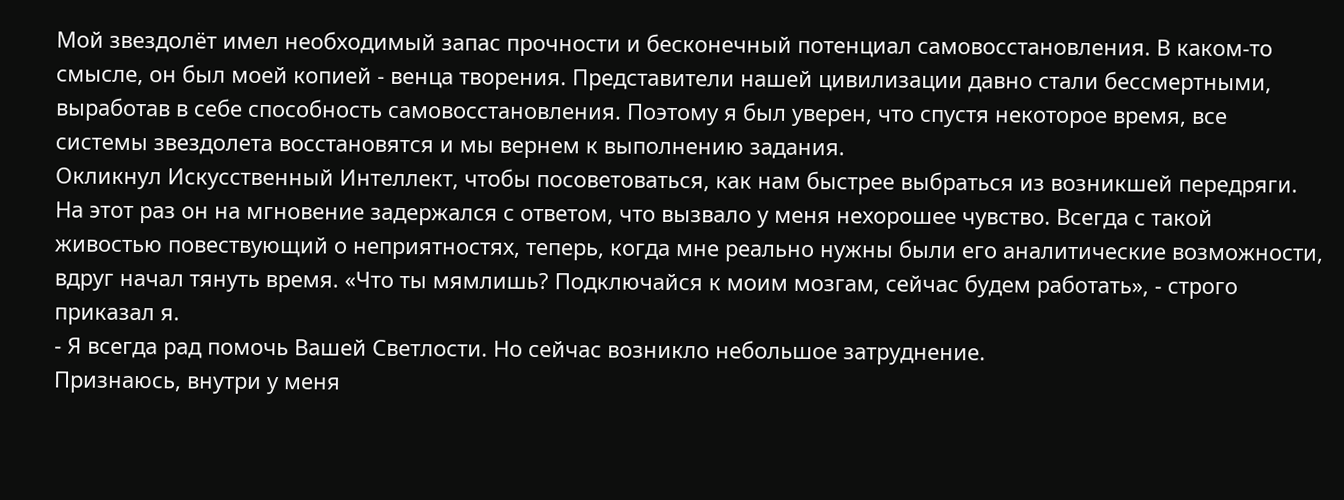Мой звездолёт имел необходимый запас прочности и бесконечный потенциал самовосстановления. В каком-то смысле, он был моей копией - венца творения. Представители нашей цивилизации давно стали бессмертными, выработав в себе способность самовосстановления. Поэтому я был уверен, что спустя некоторое время, все системы звездолета восстановятся и мы вернем к выполнению задания.
Окликнул Искусственный Интеллект, чтобы посоветоваться, как нам быстрее выбраться из возникшей передряги. На этот раз он на мгновение задержался с ответом, что вызвало у меня нехорошее чувство. Всегда с такой живостью повествующий о неприятностях, теперь, когда мне реально нужны были его аналитические возможности, вдруг начал тянуть время. «Что ты мямлишь? Подключайся к моим мозгам, сейчас будем работать», - строго приказал я.
- Я всегда рад помочь Вашей Светлости. Но сейчас возникло небольшое затруднение.
Признаюсь, внутри у меня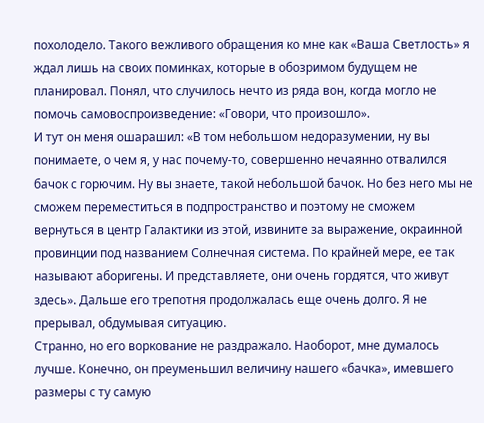похолодело. Такого вежливого обращения ко мне как «Ваша Светлость» я ждал лишь на своих поминках, которые в обозримом будущем не планировал. Понял, что случилось нечто из ряда вон, когда могло не помочь самовоспроизведение: «Говори, что произошло».
И тут он меня ошарашил: «В том небольшом недоразумении, ну вы понимаете, о чем я, у нас почему-то, совершенно нечаянно отвалился бачок с горючим. Ну вы знаете, такой небольшой бачок. Но без него мы не сможем переместиться в подпространство и поэтому не сможем вернуться в центр Галактики из этой, извините за выражение, окраинной провинции под названием Солнечная система. По крайней мере, ее так называют аборигены. И представляете, они очень гордятся, что живут здесь». Дальше его трепотня продолжалась еще очень долго. Я не прерывал, обдумывая ситуацию.
Странно, но его воркование не раздражало. Наоборот, мне думалось лучше. Конечно, он преуменьшил величину нашего «бачка», имевшего размеры с ту самую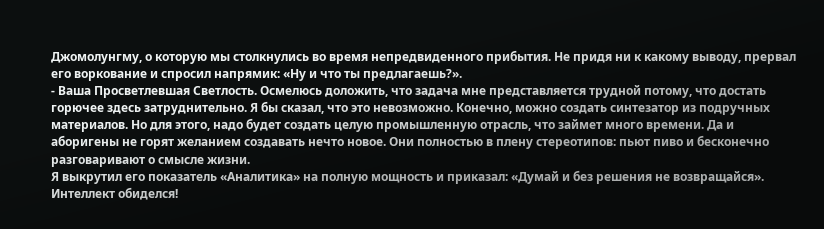Джомолунгму, о которую мы столкнулись во время непредвиденного прибытия. Не придя ни к какому выводу, прервал его воркование и спросил напрямик: «Ну и что ты предлагаешь?».
- Ваша Просветлевшая Светлость. Осмелюсь доложить, что задача мне представляется трудной потому, что достать горючее здесь затруднительно. Я бы сказал, что это невозможно. Конечно, можно создать синтезатор из подручных материалов. Но для этого, надо будет создать целую промышленную отрасль, что займет много времени. Да и аборигены не горят желанием создавать нечто новое. Они полностью в плену стереотипов: пьют пиво и бесконечно разговаривают о смысле жизни.
Я выкрутил его показатель «Аналитика» на полную мощность и приказал: «Думай и без решения не возвращайся».
Интеллект обиделся!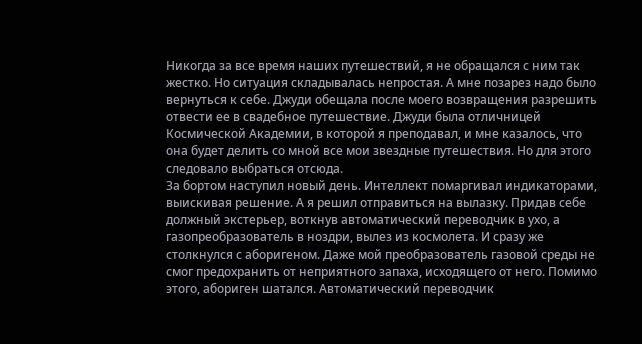Никогда за все время наших путешествий, я не обращался с ним так жестко. Но ситуация складывалась непростая. А мне позарез надо было вернуться к себе. Джуди обещала после моего возвращения разрешить отвести ее в свадебное путешествие. Джуди была отличницей Космической Академии, в которой я преподавал, и мне казалось, что она будет делить со мной все мои звездные путешествия. Но для этого следовало выбраться отсюда.
За бортом наступил новый день. Интеллект помаргивал индикаторами, выискивая решение. А я решил отправиться на вылазку. Придав себе должный экстерьер, воткнув автоматический переводчик в ухо, а газопреобразователь в ноздри, вылез из космолета. И сразу же столкнулся с аборигеном. Даже мой преобразователь газовой среды не смог предохранить от неприятного запаха, исходящего от него. Помимо этого, абориген шатался. Автоматический переводчик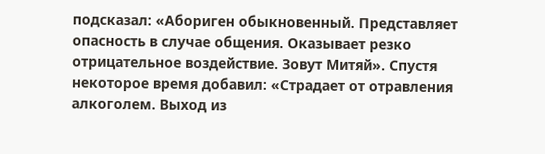подсказал: «Абориген обыкновенный. Представляет опасность в случае общения. Оказывает резко отрицательное воздействие. Зовут Митяй». Спустя некоторое время добавил: «Страдает от отравления алкоголем. Выход из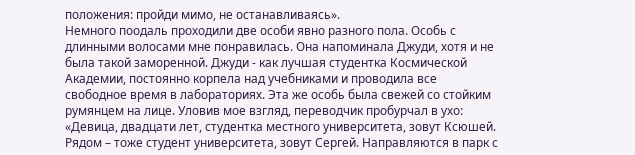положения: пройди мимо, не останавливаясь».
Немного поодаль проходили две особи явно разного пола. Особь с длинными волосами мне понравилась. Она напоминала Джуди, хотя и не была такой заморенной. Джуди - как лучшая студентка Космической Академии, постоянно корпела над учебниками и проводила все свободное время в лабораториях. Эта же особь была свежей со стойким румянцем на лице. Уловив мое взгляд, переводчик пробурчал в ухо: «Девица, двадцати лет, студентка местного университета, зовут Ксюшей. Рядом – тоже студент университета, зовут Сергей. Направляются в парк с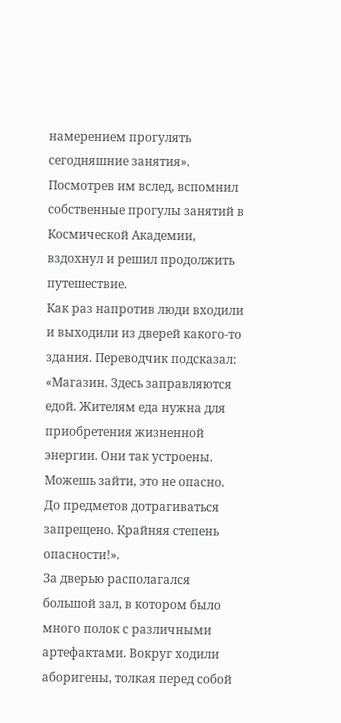намерением прогулять сегодняшние занятия».
Посмотрев им вслед, вспомнил собственные прогулы занятий в Космической Академии, вздохнул и решил продолжить путешествие.
Как раз напротив люди входили и выходили из дверей какого-то здания. Переводчик подсказал: «Магазин. Здесь заправляются едой. Жителям еда нужна для приобретения жизненной энергии. Они так устроены. Можешь зайти, это не опасно. До предметов дотрагиваться запрещено. Крайняя степень опасности!».
За дверью располагался большой зал, в котором было много полок с различными артефактами. Вокруг ходили аборигены, толкая перед собой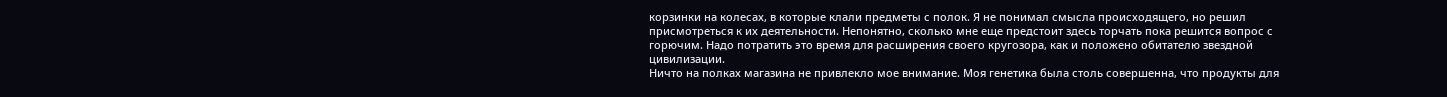корзинки на колесах, в которые клали предметы с полок. Я не понимал смысла происходящего, но решил присмотреться к их деятельности. Непонятно, сколько мне еще предстоит здесь торчать пока решится вопрос с горючим. Надо потратить это время для расширения своего кругозора, как и положено обитателю звездной цивилизации.
Ничто на полках магазина не привлекло мое внимание. Моя генетика была столь совершенна, что продукты для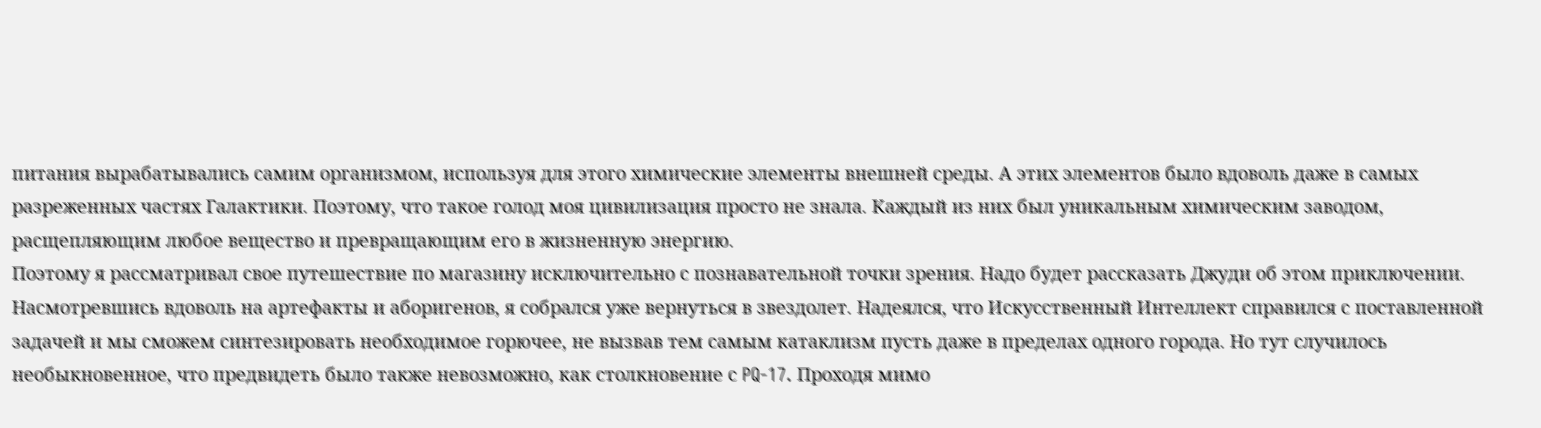питания вырабатывались самим организмом, используя для этого химические элементы внешней среды. А этих элементов было вдоволь даже в самых разреженных частях Галактики. Поэтому, что такое голод моя цивилизация просто не знала. Каждый из них был уникальным химическим заводом, расщепляющим любое вещество и превращающим его в жизненную энергию.
Поэтому я рассматривал свое путешествие по магазину исключительно с познавательной точки зрения. Надо будет рассказать Джуди об этом приключении. Насмотревшись вдоволь на артефакты и аборигенов, я собрался уже вернуться в звездолет. Надеялся, что Искусственный Интеллект справился с поставленной задачей и мы сможем синтезировать необходимое горючее, не вызвав тем самым катаклизм пусть даже в пределах одного города. Но тут случилось необыкновенное, что предвидеть было также невозможно, как столкновение с PQ-17. Проходя мимо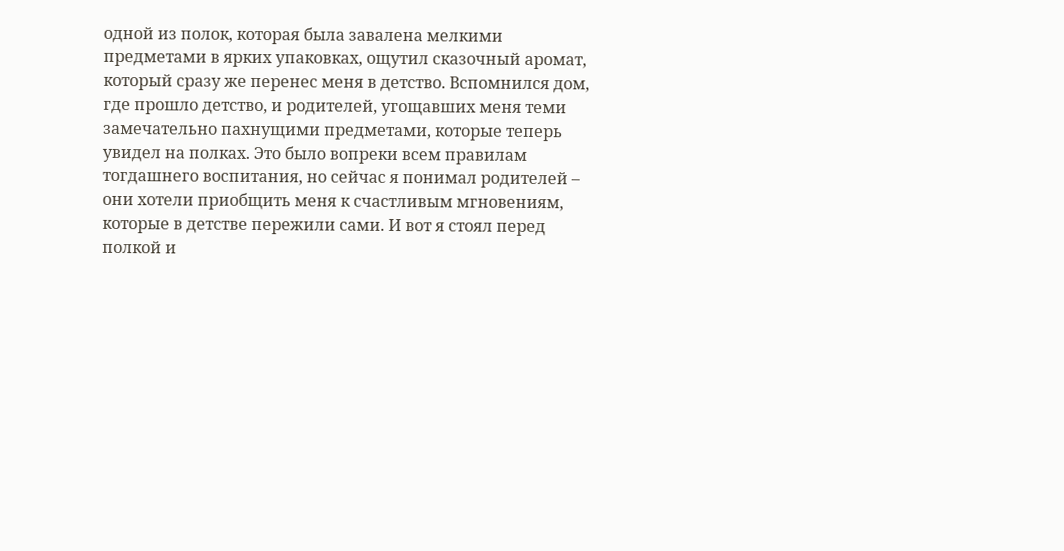одной из полок, которая была завалена мелкими предметами в ярких упаковках, ощутил сказочный аромат, который сразу же перенес меня в детство. Вспомнился дом, где прошло детство, и родителей, угощавших меня теми замечательно пахнущими предметами, которые теперь увидел на полках. Это было вопреки всем правилам тогдашнего воспитания, но сейчас я понимал родителей – они хотели приобщить меня к счастливым мгновениям, которые в детстве пережили сами. И вот я стоял перед полкой и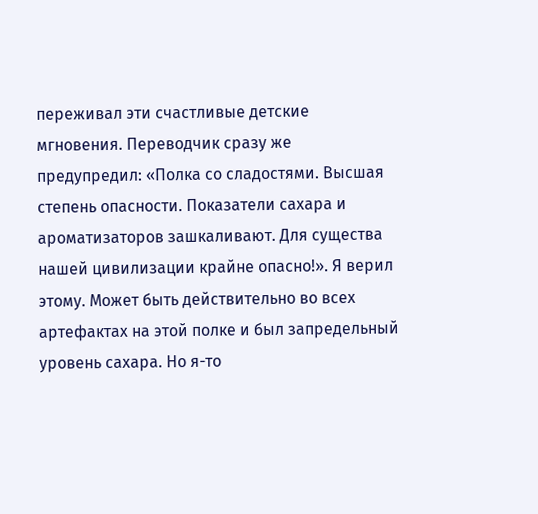переживал эти счастливые детские мгновения. Переводчик сразу же предупредил: «Полка со сладостями. Высшая степень опасности. Показатели сахара и ароматизаторов зашкаливают. Для существа нашей цивилизации крайне опасно!». Я верил этому. Может быть действительно во всех артефактах на этой полке и был запредельный уровень сахара. Но я-то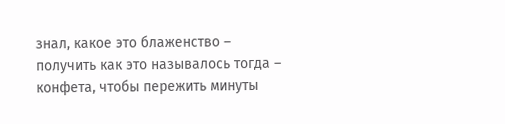знал, какое это блаженство – получить как это называлось тогда – конфета, чтобы пережить минуты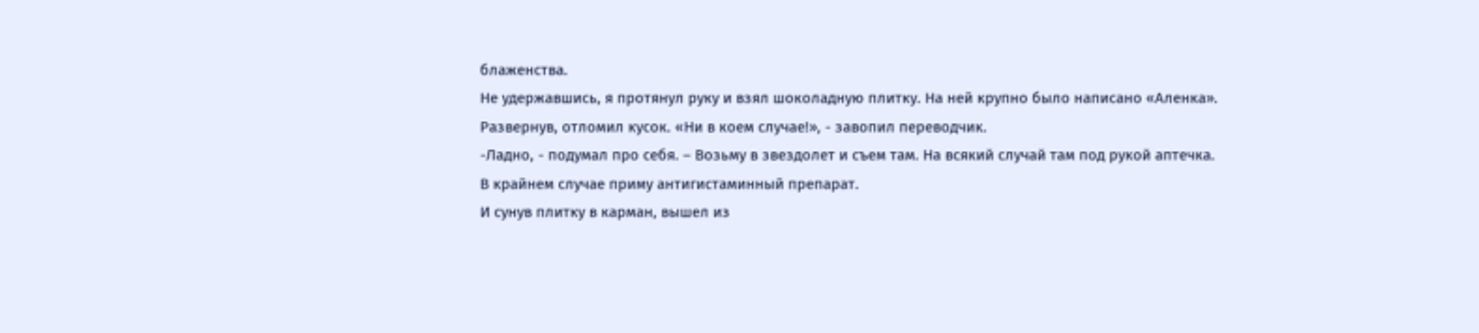блаженства.
Не удержавшись, я протянул руку и взял шоколадную плитку. На ней крупно было написано «Аленка». Развернув, отломил кусок. «Ни в коем случае!», - завопил переводчик.
-Ладно, - подумал про себя. – Возьму в звездолет и съем там. На всякий случай там под рукой аптечка. В крайнем случае приму антигистаминный препарат.
И сунув плитку в карман, вышел из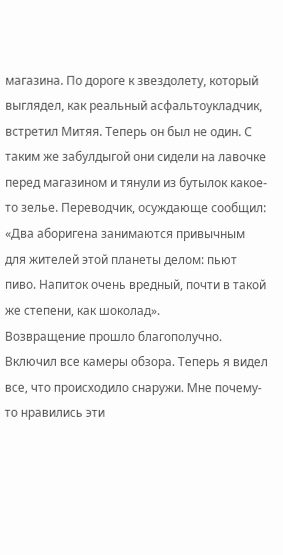магазина. По дороге к звездолету, который выглядел, как реальный асфальтоукладчик, встретил Митяя. Теперь он был не один. С таким же забулдыгой они сидели на лавочке перед магазином и тянули из бутылок какое-то зелье. Переводчик, осуждающе сообщил: «Два аборигена занимаются привычным для жителей этой планеты делом: пьют пиво. Напиток очень вредный, почти в такой же степени, как шоколад».
Возвращение прошло благополучно. Включил все камеры обзора. Теперь я видел все, что происходило снаружи. Мне почему-то нравились эти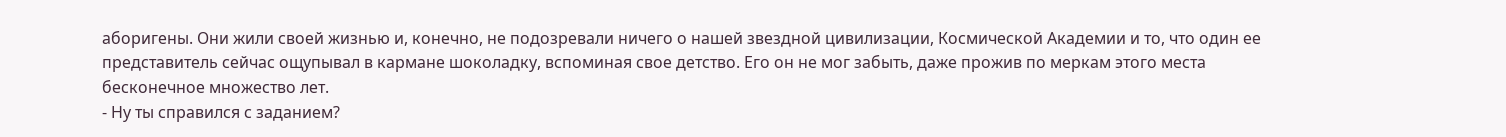аборигены. Они жили своей жизнью и, конечно, не подозревали ничего о нашей звездной цивилизации, Космической Академии и то, что один ее представитель сейчас ощупывал в кармане шоколадку, вспоминая свое детство. Его он не мог забыть, даже прожив по меркам этого места бесконечное множество лет.
- Ну ты справился с заданием?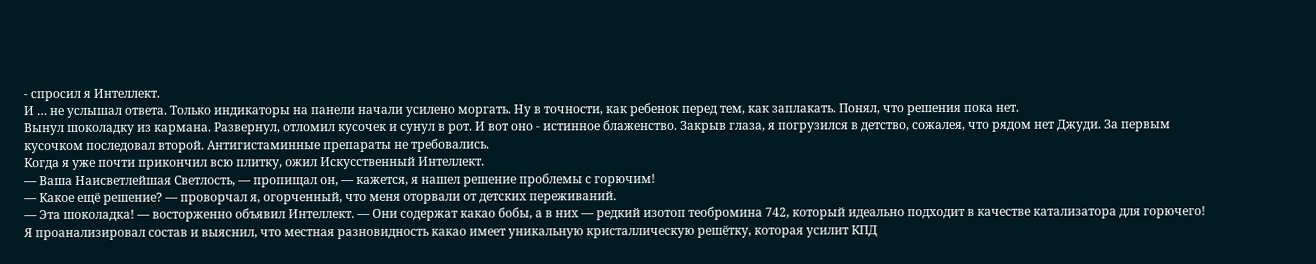- спросил я Интеллект.
И … не услышал ответа. Только индикаторы на панели начали усилено моргать. Ну в точности, как ребенок перед тем, как заплакать. Понял, что решения пока нет.
Вынул шоколадку из кармана. Развернул, отломил кусочек и сунул в рот. И вот оно - истинное блаженство. Закрыв глаза, я погрузился в детство, сожалея, что рядом нет Джуди. За первым кусочком последовал второй. Антигистаминные препараты не требовались.
Когда я уже почти прикончил всю плитку, ожил Искусственный Интеллект.
— Ваша Наисветлейшая Светлость, — пропищал он, — кажется, я нашел решение проблемы с горючим!
— Какое ещё решение? — проворчал я, огорченный, что меня оторвали от детских переживаний.
— Эта шоколадка! — восторженно объявил Интеллект. — Они содержат какао бобы, а в них — редкий изотоп теобромина 742, который идеально подходит в качестве катализатора для горючего! Я проанализировал состав и выяснил, что местная разновидность какао имеет уникальную кристаллическую решётку, которая усилит КПД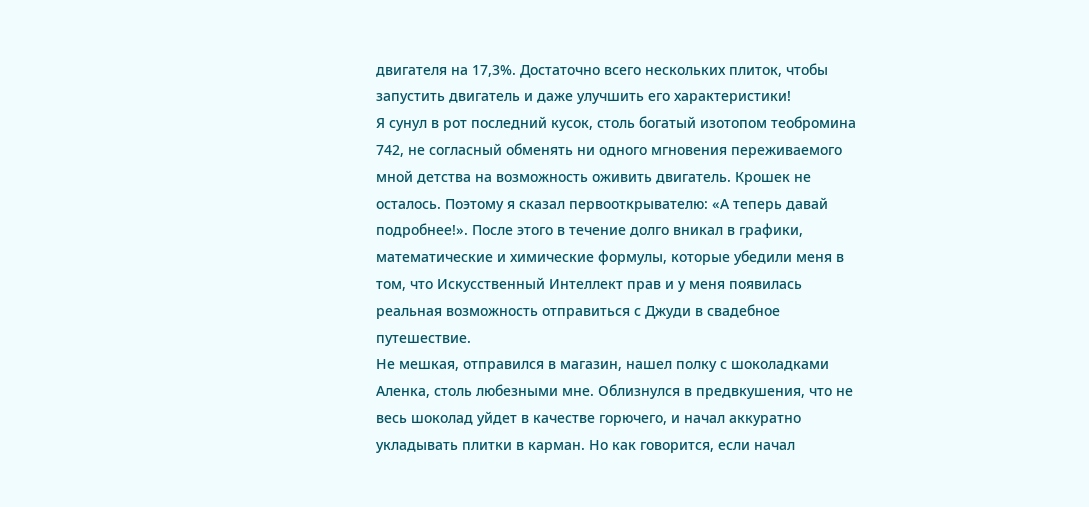двигателя на 17,3%. Достаточно всего нескольких плиток, чтобы запустить двигатель и даже улучшить его характеристики!
Я сунул в рот последний кусок, столь богатый изотопом теобромина 742, не согласный обменять ни одного мгновения переживаемого мной детства на возможность оживить двигатель. Крошек не осталось. Поэтому я сказал первооткрывателю: «А теперь давай подробнее!». После этого в течение долго вникал в графики, математические и химические формулы, которые убедили меня в том, что Искусственный Интеллект прав и у меня появилась реальная возможность отправиться с Джуди в свадебное путешествие.
Не мешкая, отправился в магазин, нашел полку с шоколадками Аленка, столь любезными мне. Облизнулся в предвкушения, что не весь шоколад уйдет в качестве горючего, и начал аккуратно укладывать плитки в карман. Но как говорится, если начал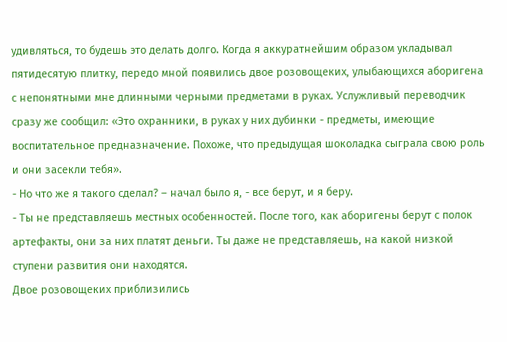удивляться, то будешь это делать долго. Когда я аккуратнейшим образом укладывал пятидесятую плитку, передо мной появились двое розовощеких, улыбающихся аборигена с непонятными мне длинными черными предметами в руках. Услужливый переводчик сразу же сообщил: «Это охранники, в руках у них дубинки - предметы, имеющие воспитательное предназначение. Похоже, что предыдущая шоколадка сыграла свою роль и они засекли тебя».
- Но что же я такого сделал? – начал было я, - все берут, и я беру.
- Ты не представляешь местных особенностей. После того, как аборигены берут с полок артефакты, они за них платят деньги. Ты даже не представляешь, на какой низкой ступени развития они находятся.
Двое розовощеких приблизились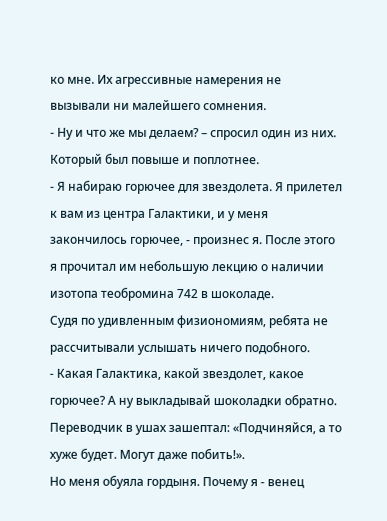ко мне. Их агрессивные намерения не вызывали ни малейшего сомнения.
- Ну и что же мы делаем? – спросил один из них. Который был повыше и поплотнее.
- Я набираю горючее для звездолета. Я прилетел к вам из центра Галактики, и у меня закончилось горючее, - произнес я. После этого я прочитал им небольшую лекцию о наличии изотопа теобромина 742 в шоколаде.
Судя по удивленным физиономиям, ребята не рассчитывали услышать ничего подобного.
- Какая Галактика, какой звездолет, какое горючее? А ну выкладывай шоколадки обратно.
Переводчик в ушах зашептал: «Подчиняйся, а то хуже будет. Могут даже побить!».
Но меня обуяла гордыня. Почему я - венец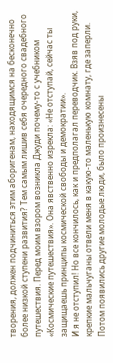творения, должен подчиниться этим аборигенам, находящимся на бесконечно более низкой ступени развития? Тем самым лишив себя очередного свадебного путешествия. Перед моим взором возникла Джуди почему-то с учебником «Космические путешествия». Она явственно изрекла: «Не отступай, сейчас ты защищаешь принципы космической свободы и демократии».
И я не отступил! Но все кончилось, как и предполагал переводчик. Взяв под руки, крепкие мальчуганы отвели меня в какую-то маленькую комнату, где заперли. Потом появились другие молодые люди, было произнесены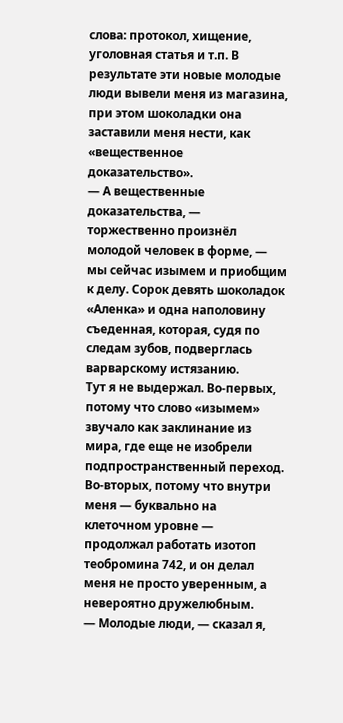слова: протокол, хищение, уголовная статья и т.п. В результате эти новые молодые люди вывели меня из магазина, при этом шоколадки она заставили меня нести, как «вещественное доказательство».
— А вещественные доказательства, — торжественно произнёл молодой человек в форме, — мы сейчас изымем и приобщим к делу. Сорок девять шоколадок «Аленка» и одна наполовину съеденная, которая, судя по следам зубов, подверглась варварскому истязанию.
Тут я не выдержал. Во-первых, потому что слово «изымем» звучало как заклинание из мира, где еще не изобрели подпространственный переход. Во-вторых, потому что внутри меня — буквально на клеточном уровне — продолжал работать изотоп теобромина 742, и он делал меня не просто уверенным, а невероятно дружелюбным.
— Молодые люди, — сказал я,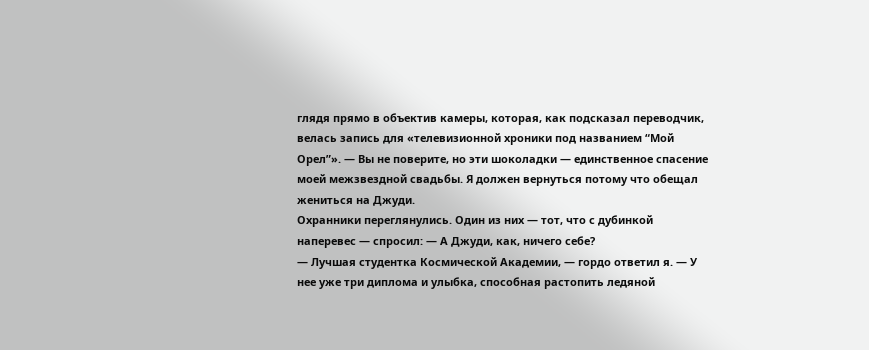глядя прямо в объектив камеры, которая, как подсказал переводчик, велась запись для «телевизионной хроники под названием “Мой Орел”». — Вы не поверите, но эти шоколадки — единственное спасение моей межзвездной свадьбы. Я должен вернуться потому что обещал жениться на Джуди.
Охранники переглянулись. Один из них — тот, что с дубинкой наперевес — спросил: — А Джуди, как, ничего себе?
— Лучшая студентка Космической Академии, — гордо ответил я. — У нее уже три диплома и улыбка, способная растопить ледяной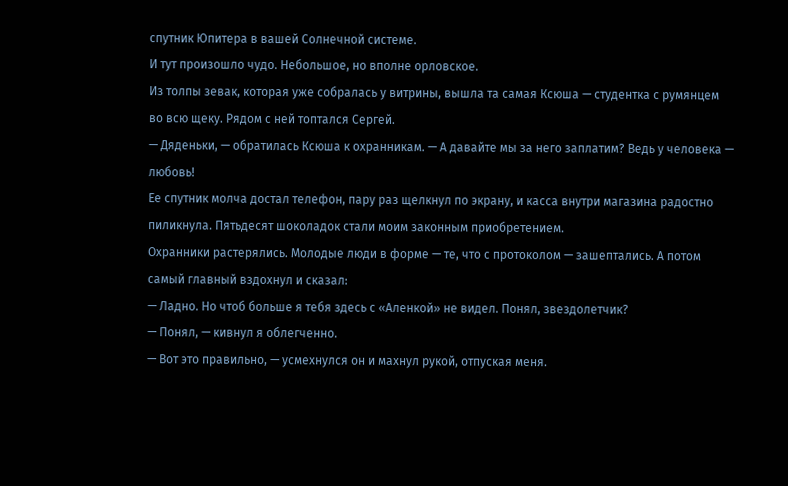спутник Юпитера в вашей Солнечной системе.
И тут произошло чудо. Небольшое, но вполне орловское.
Из толпы зевак, которая уже собралась у витрины, вышла та самая Ксюша — студентка с румянцем во всю щеку. Рядом с ней топтался Сергей.
— Дяденьки, — обратилась Ксюша к охранникам. — А давайте мы за него заплатим? Ведь у человека — любовь!
Ее спутник молча достал телефон, пару раз щелкнул по экрану, и касса внутри магазина радостно пиликнула. Пятьдесят шоколадок стали моим законным приобретением.
Охранники растерялись. Молодые люди в форме — те, что с протоколом — зашептались. А потом самый главный вздохнул и сказал:
— Ладно. Но чтоб больше я тебя здесь с «Аленкой» не видел. Понял, звездолетчик?
— Понял, — кивнул я облегченно.
— Вот это правильно, — усмехнулся он и махнул рукой, отпуская меня.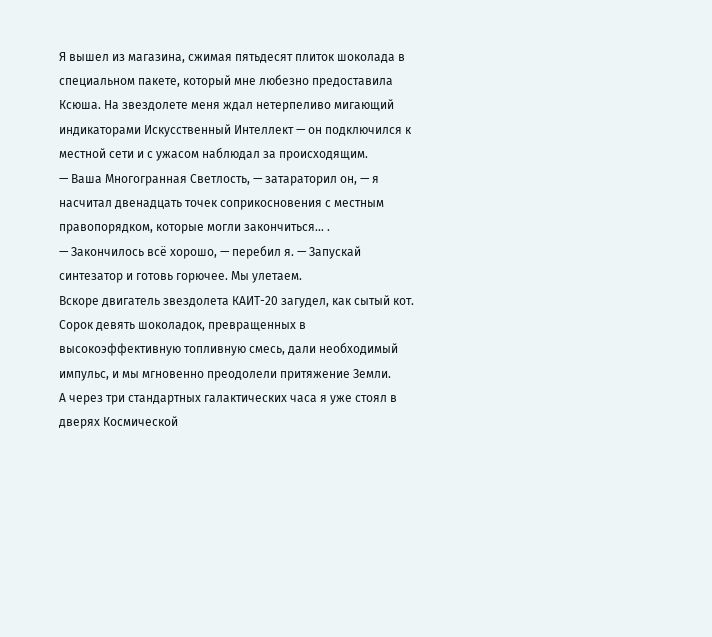Я вышел из магазина, сжимая пятьдесят плиток шоколада в специальном пакете, который мне любезно предоставила Ксюша. На звездолете меня ждал нетерпеливо мигающий индикаторами Искусственный Интеллект — он подключился к местной сети и с ужасом наблюдал за происходящим.
— Ваша Многогранная Светлость, — затараторил он, — я насчитал двенадцать точек соприкосновения с местным правопорядком, которые могли закончиться… .
— Закончилось всё хорошо, — перебил я. — Запускай синтезатор и готовь горючее. Мы улетаем.
Вскоре двигатель звездолета КАИТ-20 загудел, как сытый кот. Сорок девять шоколадок, превращенных в высокоэффективную топливную смесь, дали необходимый импульс, и мы мгновенно преодолели притяжение Земли.
А через три стандартных галактических часа я уже стоял в дверях Космической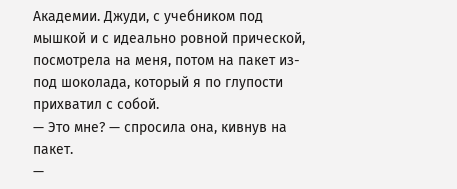Академии. Джуди, с учебником под мышкой и с идеально ровной прической, посмотрела на меня, потом на пакет из-под шоколада, который я по глупости прихватил с собой.
— Это мне? — спросила она, кивнув на пакет.
—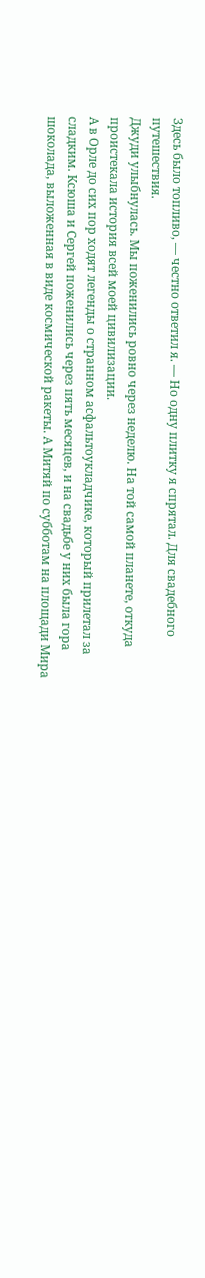Здесь было топливо, — честно ответил я. — Но одну плитку я спрятал. Для свадебного путешествия.
Джуди улыбнулась. Мы поженились ровно через неделю. На той самой планете, откуда проистекала история всей моей цивилизации.
А в Орле до сих пор ходят легенды о странном асфальтоукладчике, который прилетал за сладким. Ксюша и Сергей поженились через пять месяцев, и на свадьбе у них была гора шоколада, выложенная в виде космической ракеты. А Митяй по субботам на площади Мира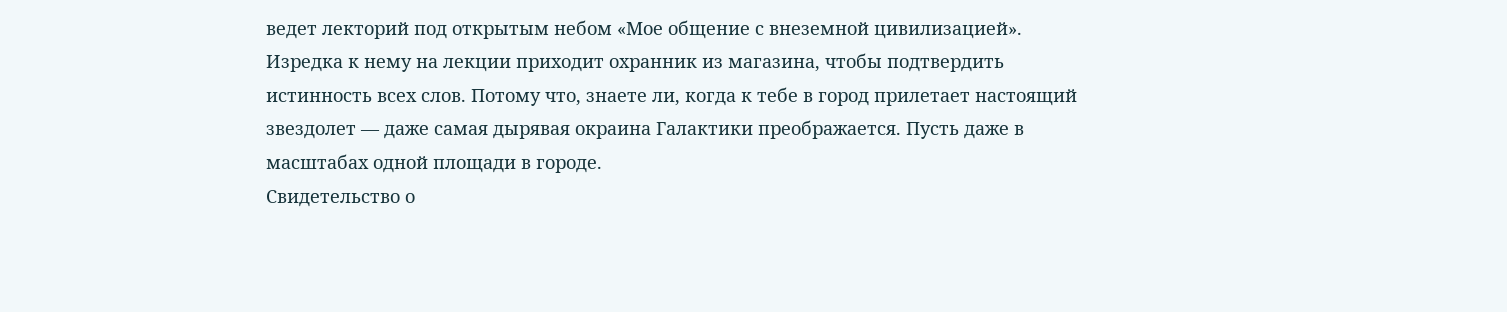ведет лекторий под открытым небом «Мое общение с внеземной цивилизацией». Изредка к нему на лекции приходит охранник из магазина, чтобы подтвердить истинность всех слов. Потому что, знаете ли, когда к тебе в город прилетает настоящий звездолет — даже самая дырявая окраина Галактики преображается. Пусть даже в масштабах одной площади в городе.
Свидетельство о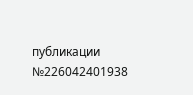публикации №226042401938